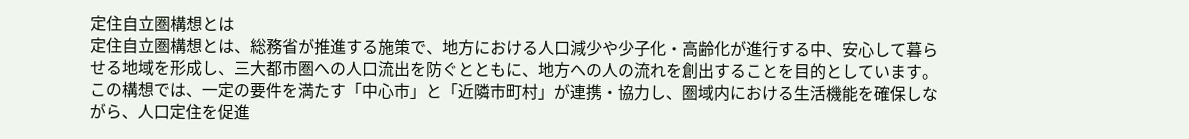定住自立圏構想とは
定住自立圏構想とは、総務省が推進する施策で、地方における人口減少や少子化・高齢化が進行する中、安心して暮らせる地域を形成し、三大都市圏への人口流出を防ぐとともに、地方への人の流れを創出することを目的としています。この構想では、一定の要件を満たす「中心市」と「近隣市町村」が連携・協力し、圏域内における生活機能を確保しながら、人口定住を促進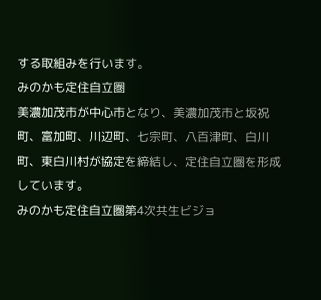する取組みを行います。
みのかも定住自立圏
美濃加茂市が中心市となり、美濃加茂市と坂祝町、富加町、川辺町、七宗町、八百津町、白川町、東白川村が協定を締結し、定住自立圏を形成しています。
みのかも定住自立圏第4次共生ビジョ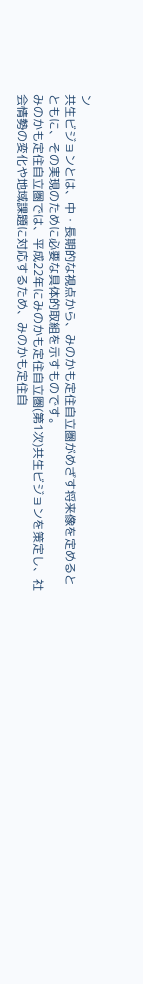ン
共生ビジョンとは、中・⾧期的な視点から、みのかも定住自立圏がめざす将来像を定めるとともに、その実現のために必要な具体的取組を示すものです。
みのかも定住自立圏では、平成22年にみのかも定住自立圏(第1次)共生ビジョンを策定し、社会情勢の変化や地域課題に対応するため、みのかも定住自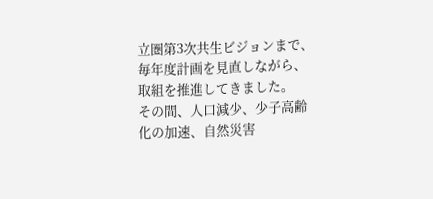立圏第3次共生ビジョンまで、毎年度計画を見直しながら、取組を推進してきました。
その間、人口減少、少子高齢化の加速、自然災害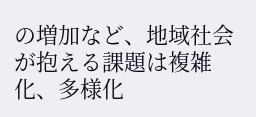の増加など、地域社会が抱える課題は複雑化、多様化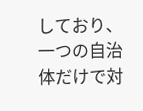しており、一つの自治体だけで対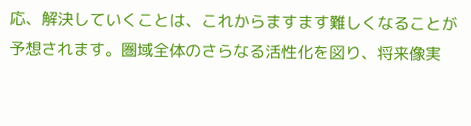応、解決していくことは、これからますます難しくなることが予想されます。圏域全体のさらなる活性化を図り、将来像実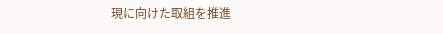現に向けた取組を推進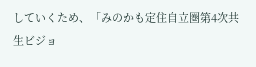していくため、「みのかも定住自立圏第4次共生ビジョ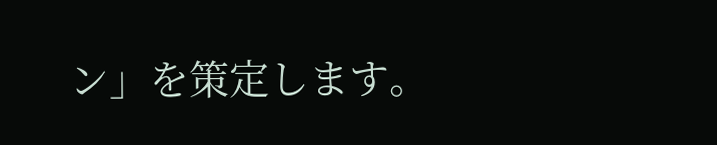ン」を策定します。